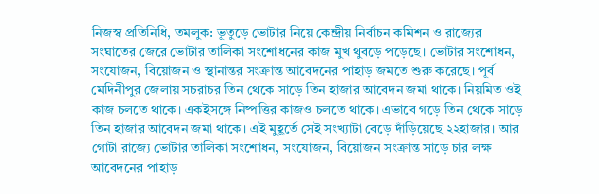নিজস্ব প্রতিনিধি, তমলুক: ভূতুড়ে ভোটার নিয়ে কেন্দ্রীয় নির্বাচন কমিশন ও রাজ্যের সংঘাতের জেরে ভোটার তালিকা সংশোধনের কাজ মুখ থুবড়ে পড়েছে। ভোটার সংশোধন, সংযোজন, বিয়োজন ও স্থানান্তর সংক্রান্ত আবেদনের পাহাড় জমতে শুরু করেছে। পূর্ব মেদিনীপুর জেলায় সচরাচর তিন থেকে সাড়ে তিন হাজার আবেদন জমা থাকে। নিয়মিত ওই কাজ চলতে থাকে। একইসঙ্গে নিষ্পত্তির কাজও চলতে থাকে। এভাবে গড়ে তিন থেকে সাড়ে তিন হাজার আবেদন জমা থাকে। এই মুহূর্তে সেই সংখ্যাটা বেড়ে দাঁড়িয়েছে ২২হাজার। আর গোটা রাজ্যে ভোটার তালিকা সংশোধন, সংযোজন, বিয়োজন সংক্রান্ত সাড়ে চার লক্ষ আবেদনের পাহাড়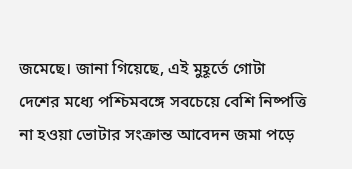জমেছে। জানা গিয়েছে, এই মুহূর্তে গোটা দেশের মধ্যে পশ্চিমবঙ্গে সবচেয়ে বেশি নিষ্পত্তি না হওয়া ভোটার সংক্রান্ত আবেদন জমা পড়ে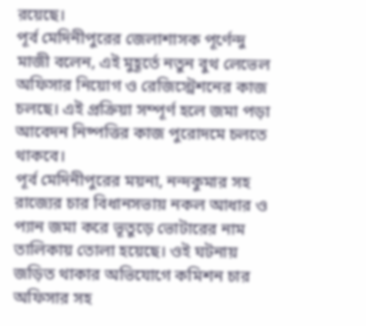রয়েছে।
পূর্ব মেদিনীপুরের জেলাশাসক পূর্ণেন্দু মাজী বলেন, এই মুহূর্তে নতুন বুথ লেভেল অফিসার নিয়োগ ও রেজিস্ট্রেশনের কাজ চলছে। এই প্রক্রিয়া সম্পূর্ণ হলে জমা পড়া আবেদন নিষ্পত্তির কাজ পুরোদমে চলতে থাকবে।
পূর্ব মেদিনীপুরের ময়না, নন্দকুমার সহ রাজ্যের চার বিধানসভায় নকল আধার ও প্যান জমা করে ভূতুড়ে ভোটারের নাম তালিকায় তোলা হয়েছে। ওই ঘটনায় জড়িত থাকার অভিযোগে কমিশন চার অফিসার সহ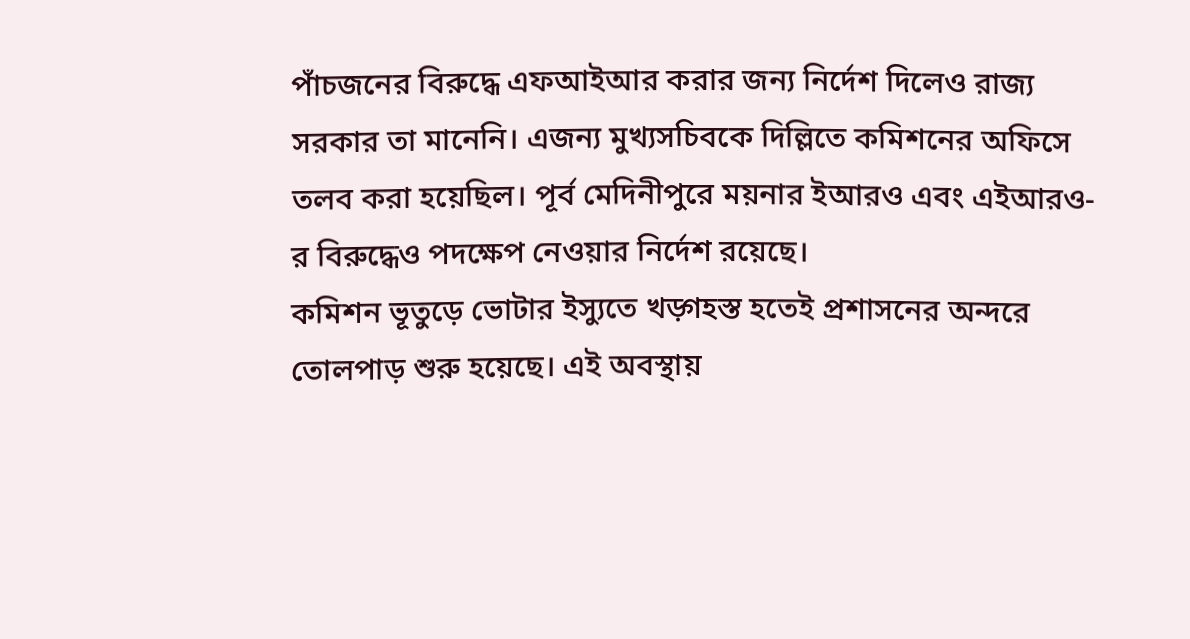পাঁচজনের বিরুদ্ধে এফআইআর করার জন্য নির্দেশ দিলেও রাজ্য সরকার তা মানেনি। এজন্য মুখ্যসচিবকে দিল্লিতে কমিশনের অফিসে তলব করা হয়েছিল। পূর্ব মেদিনীপুরে ময়নার ইআরও এবং এইআরও-র বিরুদ্ধেও পদক্ষেপ নেওয়ার নির্দেশ রয়েছে।
কমিশন ভূতুড়ে ভোটার ইস্যুতে খড়্গহস্ত হতেই প্রশাসনের অন্দরে তোলপাড় শুরু হয়েছে। এই অবস্থায়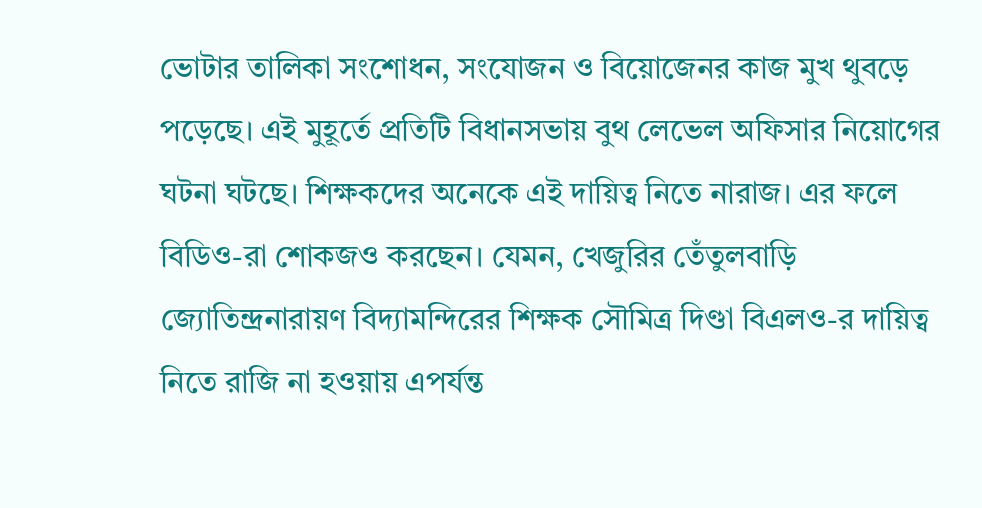ভোটার তালিকা সংশোধন, সংযোজন ও বিয়োজেনর কাজ মুখ থুবড়ে পড়েছে। এই মুহূর্তে প্রতিটি বিধানসভায় বুথ লেভেল অফিসার নিয়োগের ঘটনা ঘটছে। শিক্ষকদের অনেকে এই দায়িত্ব নিতে নারাজ। এর ফলে বিডিও-রা শোকজও করছেন। যেমন, খেজুরির তেঁতুলবাড়ি জ্যোতিন্দ্রনারায়ণ বিদ্যামন্দিরের শিক্ষক সৌমিত্র দিণ্ডা বিএলও-র দায়িত্ব নিতে রাজি না হওয়ায় এপর্যন্ত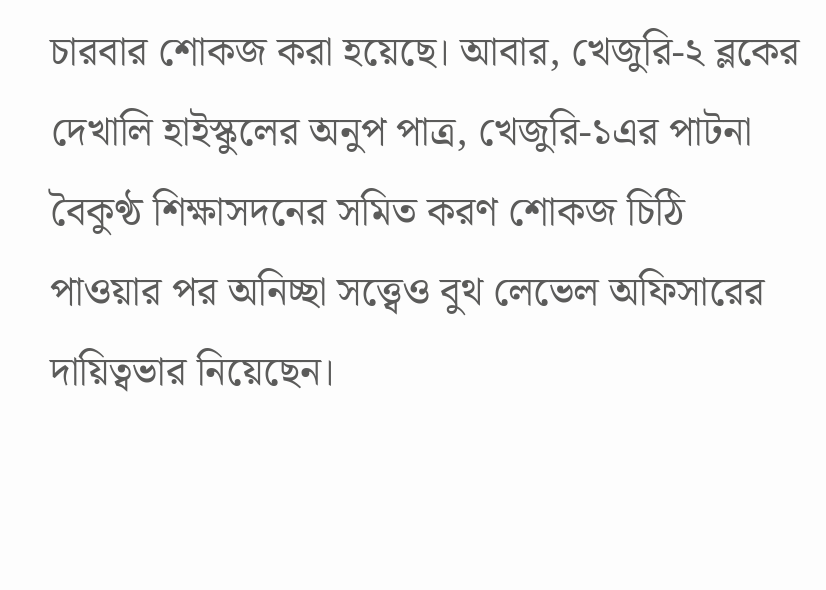চারবার শোকজ করা হয়েছে। আবার, খেজুরি-২ ব্লকের দেখালি হাইস্কুলের অনুপ পাত্র, খেজুরি-১এর পাটনা বৈকুণ্ঠ শিক্ষাসদনের সমিত করণ শোকজ চিঠি পাওয়ার পর অনিচ্ছা সত্ত্বেও বুথ লেভেল অফিসারের দায়িত্বভার নিয়েছেন।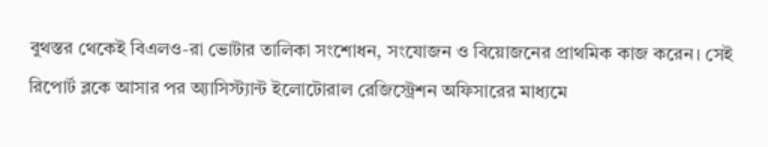বুথস্তর থেকেই বিএলও-রা ভোটার তালিকা সংশোধন, সংযোজন ও বিয়োজনের প্রাথমিক কাজ করেন। সেই রিপোর্ট ব্লকে আসার পর অ্যাসিস্ট্যান্ট ইলোটোরাল রেজিস্ট্রেশন অফিসারের মাধ্যমে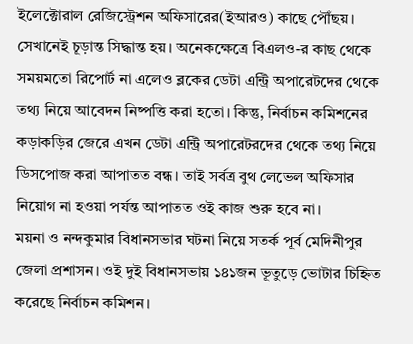ইলেক্টোরাল রেজিস্ট্রেশন অফিসারের(ইআরও) কাছে পৌঁছয়। সেখানেই চূড়ান্ত সিদ্ধান্ত হয়। অনেকক্ষেত্রে বিএলও-র কাছ থেকে সময়মতো রিপোর্ট না এলেও ব্লকের ডেটা এন্ট্রি অপারেটদের থেকে তথ্য নিয়ে আবেদন নিষ্পত্তি করা হতো। কিন্তু, নির্বাচন কমিশনের কড়াকড়ির জেরে এখন ডেটা এন্ট্রি অপারেটরদের থেকে তথ্য নিয়ে ডিসপোজ করা আপাতত বন্ধ। তাই সর্বত্র বুথ লেভেল অফিসার নিয়োগ না হওয়া পর্যন্ত আপাতত ওই কাজ শুরু হবে না।
ময়না ও নন্দকুমার বিধানসভার ঘটনা নিয়ে সতর্ক পূর্ব মেদিনীপুর জেলা প্রশাসন। ওই দুই বিধানসভায় ১৪১জন ভূতুড়ে ভোটার চিহ্নিত করেছে নির্বাচন কমিশন।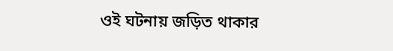ওই ঘটনায় জড়িত থাকার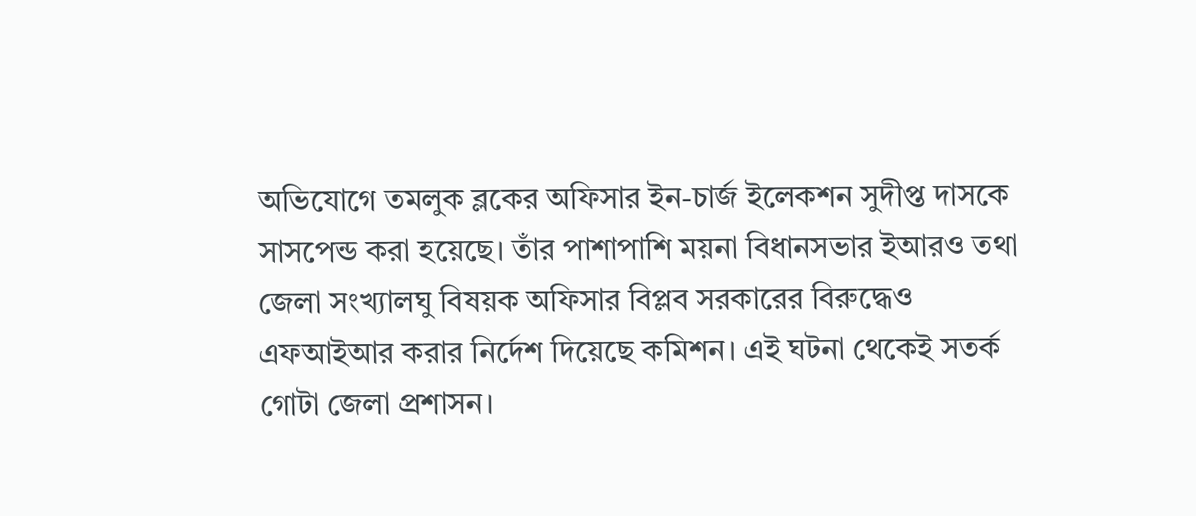অভিযোগে তমলুক ব্লকের অফিসার ইন-চার্জ ইলেকশন সুদীপ্ত দাসকে সাসপেন্ড করা হয়েছে। তাঁর পাশাপাশি ময়না বিধানসভার ইআরও তথা জেলা সংখ্যালঘু বিষয়ক অফিসার বিপ্লব সরকারের বিরুদ্ধেও এফআইআর করার নির্দেশ দিয়েছে কমিশন। এই ঘটনা থেকেই সতর্ক গোটা জেলা প্রশাসন।